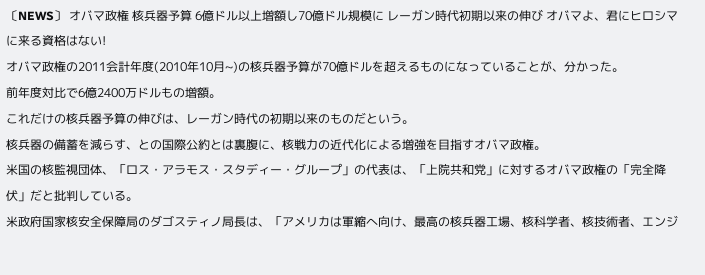〔NEWS〕 オバマ政権 核兵器予算 6億ドル以上増額し70億ドル規模に レーガン時代初期以来の伸び オバマよ、君にヒロシマに来る資格はない!
オバマ政権の2011会計年度(2010年10月~)の核兵器予算が70億ドルを超えるものになっていることが、分かった。
前年度対比で6億2400万ドルもの増額。
これだけの核兵器予算の伸びは、レーガン時代の初期以来のものだという。
核兵器の備蓄を減らす、との国際公約とは裏腹に、核戦力の近代化による増強を目指すオバマ政権。
米国の核監視団体、「ロス・アラモス・スタディー・グループ」の代表は、「上院共和党」に対するオバマ政権の「完全降伏」だと批判している。
米政府国家核安全保障局のダゴスティノ局長は、「アメリカは軍縮へ向け、最高の核兵器工場、核科学者、核技術者、エンジ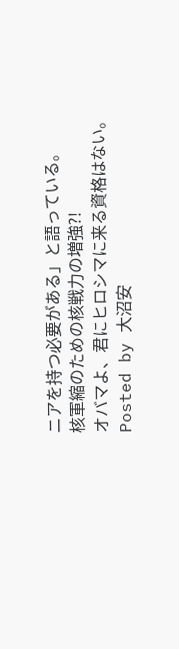ニアを持つ必要がある」と語っている。
核軍縮のための核戦力の増強?!
オバマよ、君にヒロシマに来る資格はない。
Posted by 大沼安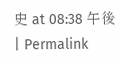史 at 08:38 午後 | Permalink